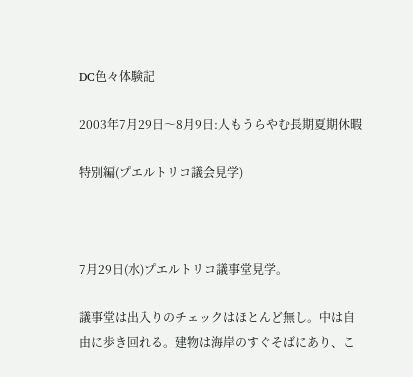DC色々体験記

2003年7月29日〜8月9日:人もうらやむ長期夏期休暇

特別編(プエルトリコ議会見学)



7月29日(水)プエルトリコ議事堂見学。

議事堂は出入りのチェックはほとんど無し。中は自由に歩き回れる。建物は海岸のすぐそばにあり、こ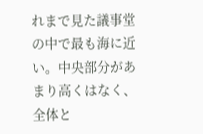れまで見た議事堂の中で最も海に近い。中央部分があまり高くはなく、全体と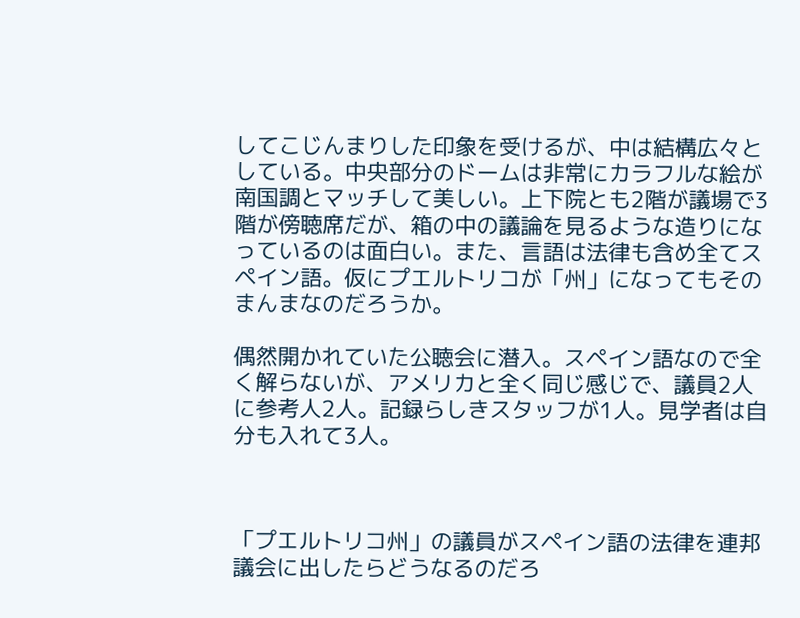してこじんまりした印象を受けるが、中は結構広々としている。中央部分のドームは非常にカラフルな絵が南国調とマッチして美しい。上下院とも2階が議場で3階が傍聴席だが、箱の中の議論を見るような造りになっているのは面白い。また、言語は法律も含め全てスペイン語。仮にプエルトリコが「州」になってもそのまんまなのだろうか。

偶然開かれていた公聴会に潜入。スペイン語なので全く解らないが、アメリカと全く同じ感じで、議員2人に参考人2人。記録らしきスタッフが1人。見学者は自分も入れて3人。



「プエルトリコ州」の議員がスペイン語の法律を連邦議会に出したらどうなるのだろ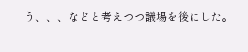う、、、などと考えつつ議場を後にした。